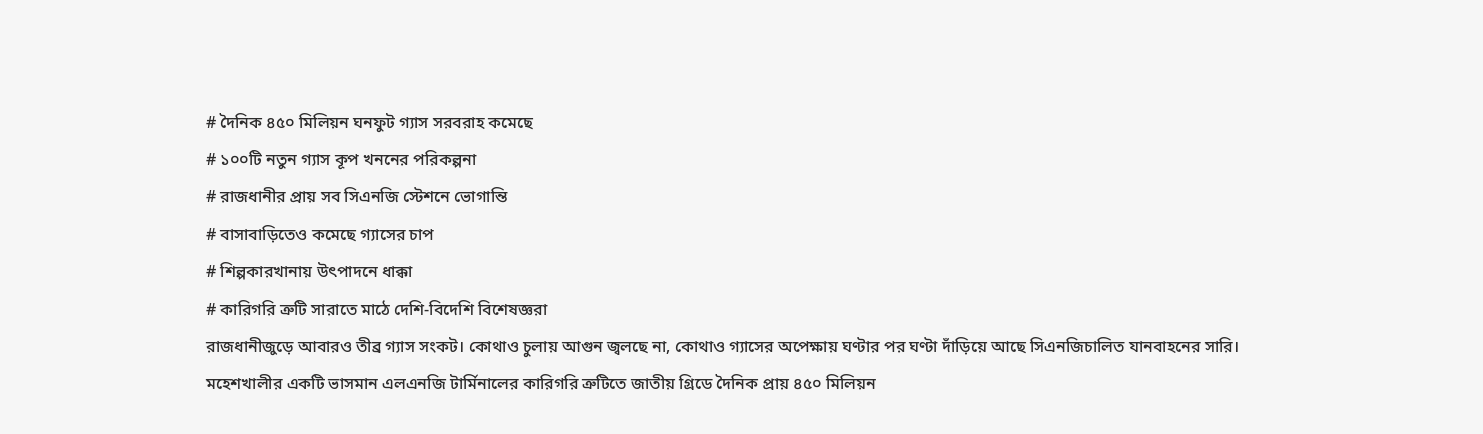# দৈনিক ৪৫০ মিলিয়ন ঘনফুট গ্যাস সরবরাহ কমেছে
# ১০০টি নতুন গ্যাস কূপ খননের পরিকল্পনা
# রাজধানীর প্রায় সব সিএনজি স্টেশনে ভোগান্তি
# বাসাবাড়িতেও কমেছে গ্যাসের চাপ
# শিল্পকারখানায় উৎপাদনে ধাক্কা
# কারিগরি ত্রুটি সারাতে মাঠে দেশি-বিদেশি বিশেষজ্ঞরা
রাজধানীজুড়ে আবারও তীব্র গ্যাস সংকট। কোথাও চুলায় আগুন জ্বলছে না, কোথাও গ্যাসের অপেক্ষায় ঘণ্টার পর ঘণ্টা দাঁড়িয়ে আছে সিএনজিচালিত যানবাহনের সারি।
মহেশখালীর একটি ভাসমান এলএনজি টার্মিনালের কারিগরি ত্রুটিতে জাতীয় গ্রিডে দৈনিক প্রায় ৪৫০ মিলিয়ন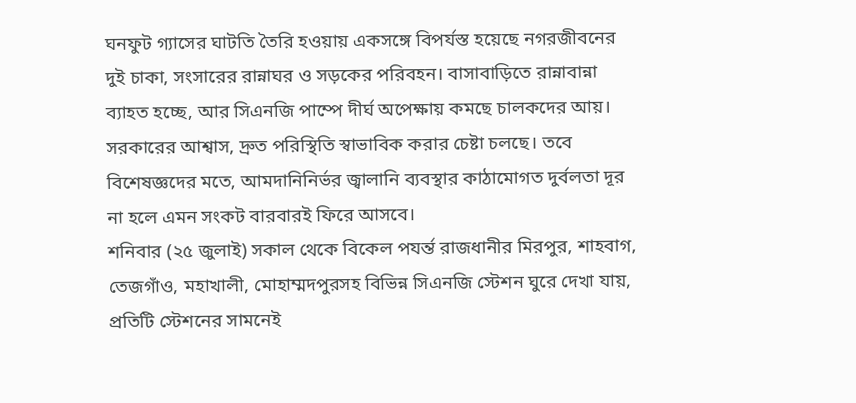ঘনফুট গ্যাসের ঘাটতি তৈরি হওয়ায় একসঙ্গে বিপর্যস্ত হয়েছে নগরজীবনের দুই চাকা, সংসারের রান্নাঘর ও সড়কের পরিবহন। বাসাবাড়িতে রান্নাবান্না ব্যাহত হচ্ছে, আর সিএনজি পাম্পে দীর্ঘ অপেক্ষায় কমছে চালকদের আয়।
সরকারের আশ্বাস, দ্রুত পরিস্থিতি স্বাভাবিক করার চেষ্টা চলছে। তবে বিশেষজ্ঞদের মতে, আমদানিনির্ভর জ্বালানি ব্যবস্থার কাঠামোগত দুর্বলতা দূর না হলে এমন সংকট বারবারই ফিরে আসবে।
শনিবার (২৫ জুলাই) সকাল থেকে বিকেল পযর্ন্ত রাজধানীর মিরপুর, শাহবাগ, তেজগাঁও, মহাখালী, মোহাম্মদপুরসহ বিভিন্ন সিএনজি স্টেশন ঘুরে দেখা যায়, প্রতিটি স্টেশনের সামনেই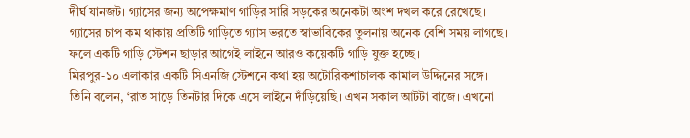দীর্ঘ যানজট। গ্যাসের জন্য অপেক্ষমাণ গাড়ির সারি সড়কের অনেকটা অংশ দখল করে রেখেছে। গ্যাসের চাপ কম থাকায় প্রতিটি গাড়িতে গ্যাস ভরতে স্বাভাবিকের তুলনায় অনেক বেশি সময় লাগছে। ফলে একটি গাড়ি স্টেশন ছাড়ার আগেই লাইনে আরও কয়েকটি গাড়ি যুক্ত হচ্ছে।
মিরপুর-১০ এলাকার একটি সিএনজি স্টেশনে কথা হয় অটোরিকশাচালক কামাল উদ্দিনের সঙ্গে। তিনি বলেন, ‘রাত সাড়ে তিনটার দিকে এসে লাইনে দাঁড়িয়েছি। এখন সকাল আটটা বাজে। এখনো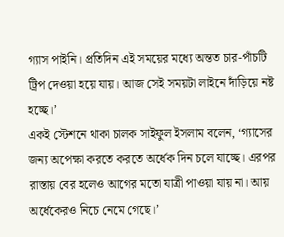গ্যাস পাইনি। প্রতিদিন এই সময়ের মধ্যে অন্তত চার-পাঁচটি ট্রিপ দেওয়া হয়ে যায়। আজ সেই সময়টা লাইনে দাঁড়িয়ে নষ্ট হচ্ছে।’
একই স্টেশনে থাকা চালক সাইফুল ইসলাম বলেন, ‘গ্যাসের জন্য অপেক্ষা করতে করতে অর্ধেক দিন চলে যাচ্ছে। এরপর রাস্তায় বের হলেও আগের মতো যাত্রী পাওয়া যায় না। আয় অর্ধেকেরও নিচে নেমে গেছে।’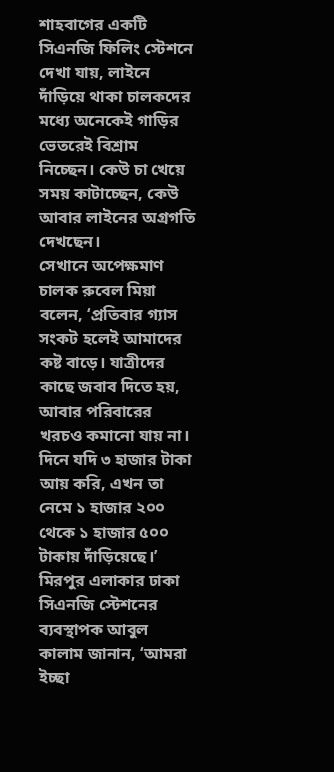শাহবাগের একটি সিএনজি ফিলিং স্টেশনে দেখা যায়, লাইনে দাঁড়িয়ে থাকা চালকদের মধ্যে অনেকেই গাড়ির ভেতরেই বিশ্রাম নিচ্ছেন। কেউ চা খেয়ে সময় কাটাচ্ছেন, কেউ আবার লাইনের অগ্রগতি দেখছেন।
সেখানে অপেক্ষমাণ চালক রুবেল মিয়া বলেন, ‘প্রতিবার গ্যাস সংকট হলেই আমাদের কষ্ট বাড়ে। যাত্রীদের কাছে জবাব দিতে হয়, আবার পরিবারের খরচও কমানো যায় না। দিনে যদি ৩ হাজার টাকা আয় করি, এখন তা নেমে ১ হাজার ২০০ থেকে ১ হাজার ৫০০ টাকায় দাঁড়িয়েছে।’
মিরপুর এলাকার ঢাকা সিএনজি স্টেশনের ব্যবস্থাপক আবুল কালাম জানান, ‘আমরা ইচ্ছা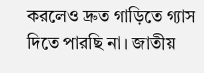করলেও দ্রুত গাড়িতে গ্যাস দিতে পারছি না। জাতীয়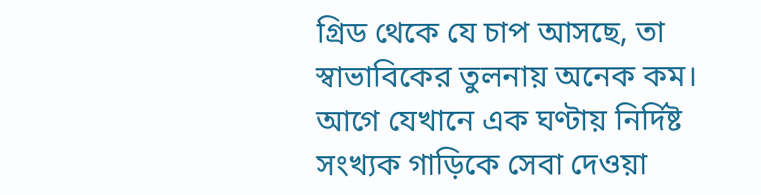গ্রিড থেকে যে চাপ আসছে, তা স্বাভাবিকের তুলনায় অনেক কম। আগে যেখানে এক ঘণ্টায় নির্দিষ্ট সংখ্যক গাড়িকে সেবা দেওয়া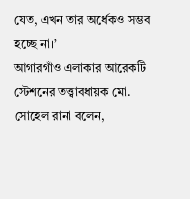যেত, এখন তার অর্ধেকও সম্ভব হচ্ছে না।’
আগারগাঁও এলাকার আরেকটি স্টেশনের তত্ত্বাবধায়ক মো. সোহেল রানা বলেন,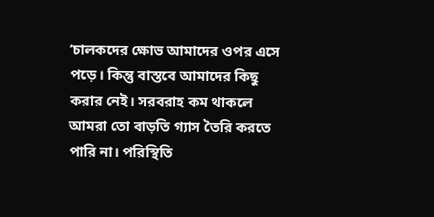‘চালকদের ক্ষোভ আমাদের ওপর এসে পড়ে। কিন্তু বাস্তবে আমাদের কিছু করার নেই। সরবরাহ কম থাকলে আমরা তো বাড়তি গ্যাস তৈরি করতে পারি না। পরিস্থিতি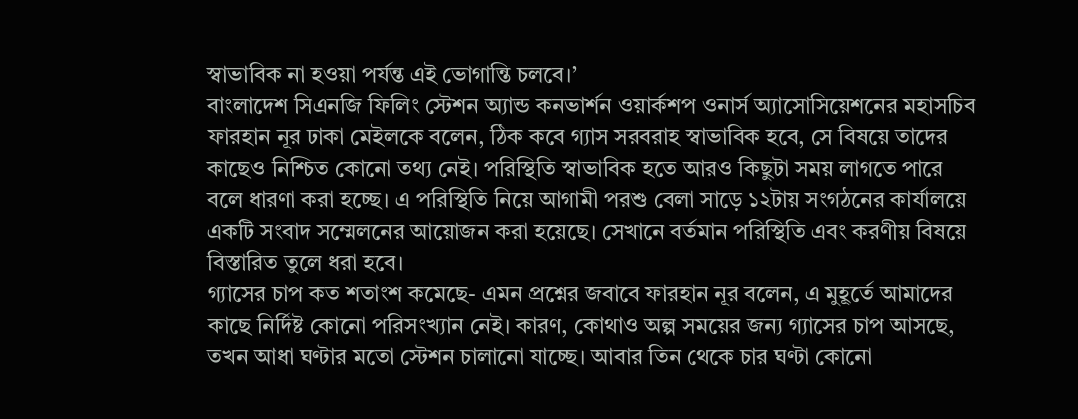স্বাভাবিক না হওয়া পর্যন্ত এই ভোগান্তি চলবে।’
বাংলাদেশ সিএনজি ফিলিং স্টেশন অ্যান্ড কনভার্শন ওয়ার্কশপ ওনার্স অ্যাসোসিয়েশনের মহাসচিব ফারহান নূর ঢাকা মেইলকে বলেন, ঠিক কবে গ্যাস সরবরাহ স্বাভাবিক হবে, সে বিষয়ে তাদের কাছেও নিশ্চিত কোনো তথ্য নেই। পরিস্থিতি স্বাভাবিক হতে আরও কিছুটা সময় লাগতে পারে বলে ধারণা করা হচ্ছে। এ পরিস্থিতি নিয়ে আগামী পরশু বেলা সাড়ে ১২টায় সংগঠনের কার্যালয়ে একটি সংবাদ সম্মেলনের আয়োজন করা হয়েছে। সেখানে বর্তমান পরিস্থিতি এবং করণীয় বিষয়ে বিস্তারিত তুলে ধরা হবে।
গ্যাসের চাপ কত শতাংশ কমেছে- এমন প্রশ্নের জবাবে ফারহান নূর বলেন, এ মুহূর্তে আমাদের কাছে নির্দিষ্ট কোনো পরিসংখ্যান নেই। কারণ, কোথাও অল্প সময়ের জন্য গ্যাসের চাপ আসছে, তখন আধা ঘণ্টার মতো স্টেশন চালানো যাচ্ছে। আবার তিন থেকে চার ঘণ্টা কোনো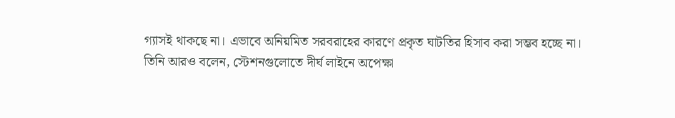গ্যাসই থাকছে না। এভাবে অনিয়মিত সরবরাহের কারণে প্রকৃত ঘাটতির হিসাব করা সম্ভব হচ্ছে না।
তিনি আরও বলেন, স্টেশনগুলোতে দীর্ঘ লাইনে অপেক্ষা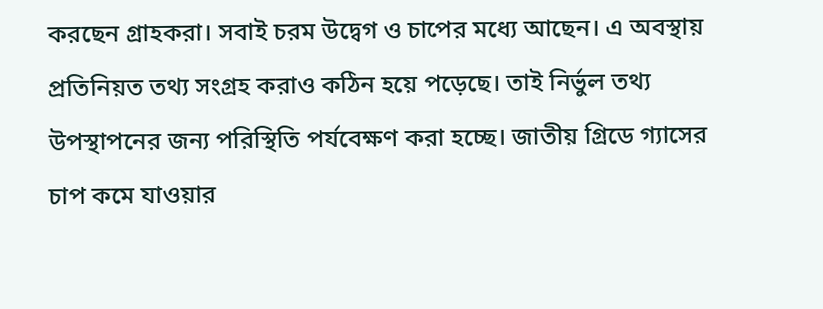করছেন গ্রাহকরা। সবাই চরম উদ্বেগ ও চাপের মধ্যে আছেন। এ অবস্থায় প্রতিনিয়ত তথ্য সংগ্রহ করাও কঠিন হয়ে পড়েছে। তাই নির্ভুল তথ্য উপস্থাপনের জন্য পরিস্থিতি পর্যবেক্ষণ করা হচ্ছে। জাতীয় গ্রিডে গ্যাসের চাপ কমে যাওয়ার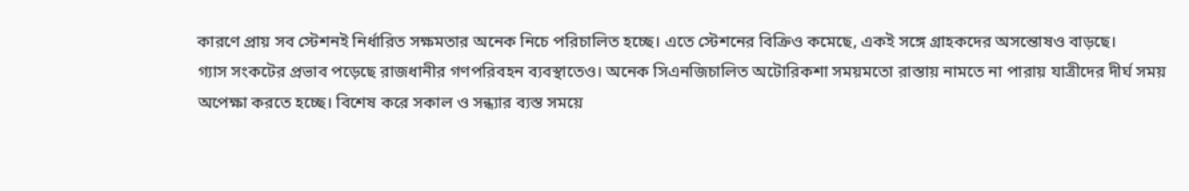কারণে প্রায় সব স্টেশনই নির্ধারিত সক্ষমতার অনেক নিচে পরিচালিত হচ্ছে। এতে স্টেশনের বিক্রিও কমেছে, একই সঙ্গে গ্রাহকদের অসন্তোষও বাড়ছে।
গ্যাস সংকটের প্রভাব পড়েছে রাজধানীর গণপরিবহন ব্যবস্থাতেও। অনেক সিএনজিচালিত অটোরিকশা সময়মতো রাস্তায় নামতে না পারায় যাত্রীদের দীর্ঘ সময় অপেক্ষা করতে হচ্ছে। বিশেষ করে সকাল ও সন্ধ্যার ব্যস্ত সময়ে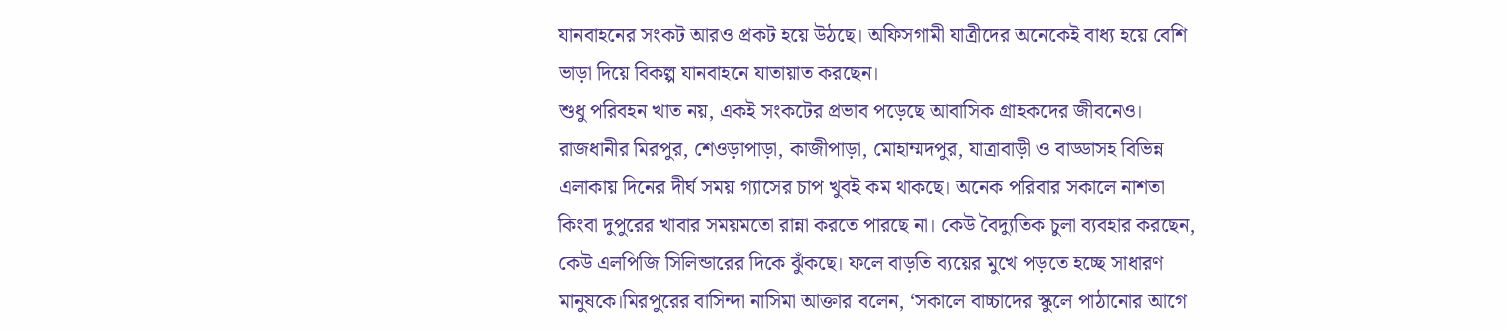যানবাহনের সংকট আরও প্রকট হয়ে উঠছে। অফিসগামী যাত্রীদের অনেকেই বাধ্য হয়ে বেশি ভাড়া দিয়ে বিকল্প যানবাহনে যাতায়াত করছেন।
শুধু পরিবহন খাত নয়, একই সংকটের প্রভাব পড়েছে আবাসিক গ্রাহকদের জীবনেও। রাজধানীর মিরপুর, শেওড়াপাড়া, কাজীপাড়া, মোহাম্মদপুর, যাত্রাবাড়ী ও বাড্ডাসহ বিভিন্ন এলাকায় দিনের দীর্ঘ সময় গ্যাসের চাপ খুবই কম থাকছে। অনেক পরিবার সকালে নাশতা কিংবা দুপুরের খাবার সময়মতো রান্না করতে পারছে না। কেউ বৈদ্যুতিক চুলা ব্যবহার করছেন, কেউ এলপিজি সিলিন্ডারের দিকে ঝুঁকছে। ফলে বাড়তি ব্যয়ের মুখে পড়তে হচ্ছে সাধারণ মানুষকে।মিরপুরের বাসিন্দা নাসিমা আক্তার বলেন, ‘সকালে বাচ্চাদের স্কুলে পাঠানোর আগে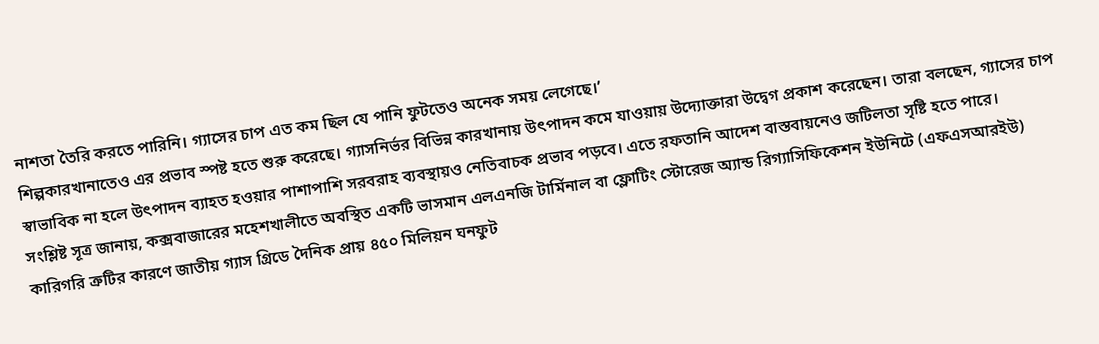নাশতা তৈরি করতে পারিনি। গ্যাসের চাপ এত কম ছিল যে পানি ফুটতেও অনেক সময় লেগেছে।’
শিল্পকারখানাতেও এর প্রভাব স্পষ্ট হতে শুরু করেছে। গ্যাসনির্ভর বিভিন্ন কারখানায় উৎপাদন কমে যাওয়ায় উদ্যোক্তারা উদ্বেগ প্রকাশ করেছেন। তারা বলছেন, গ্যাসের চাপ স্বাভাবিক না হলে উৎপাদন ব্যাহত হওয়ার পাশাপাশি সরবরাহ ব্যবস্থায়ও নেতিবাচক প্রভাব পড়বে। এতে রফতানি আদেশ বাস্তবায়নেও জটিলতা সৃষ্টি হতে পারে।
সংশ্লিষ্ট সূত্র জানায়, কক্সবাজারের মহেশখালীতে অবস্থিত একটি ভাসমান এলএনজি টার্মিনাল বা ফ্লোটিং স্টোরেজ অ্যান্ড রিগ্যাসিফিকেশন ইউনিটে (এফএসআরইউ) কারিগরি ত্রুটির কারণে জাতীয় গ্যাস গ্রিডে দৈনিক প্রায় ৪৫০ মিলিয়ন ঘনফুট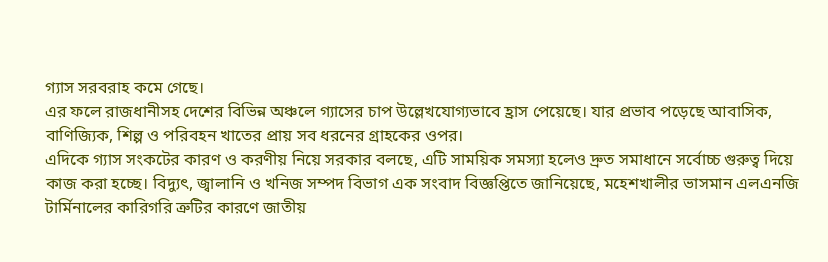গ্যাস সরবরাহ কমে গেছে।
এর ফলে রাজধানীসহ দেশের বিভিন্ন অঞ্চলে গ্যাসের চাপ উল্লেখযোগ্যভাবে হ্রাস পেয়েছে। যার প্রভাব পড়েছে আবাসিক, বাণিজ্যিক, শিল্প ও পরিবহন খাতের প্রায় সব ধরনের গ্রাহকের ওপর।
এদিকে গ্যাস সংকটের কারণ ও করণীয় নিয়ে সরকার বলছে, এটি সাময়িক সমস্যা হলেও দ্রুত সমাধানে সর্বোচ্চ গুরুত্ব দিয়ে কাজ করা হচ্ছে। বিদ্যুৎ, জ্বালানি ও খনিজ সম্পদ বিভাগ এক সংবাদ বিজ্ঞপ্তিতে জানিয়েছে, মহেশখালীর ভাসমান এলএনজি টার্মিনালের কারিগরি ত্রুটির কারণে জাতীয়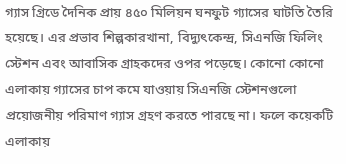গ্যাস গ্রিডে দৈনিক প্রায় ৪৫০ মিলিয়ন ঘনফুট গ্যাসের ঘাটতি তৈরি হয়েছে। এর প্রভাব শিল্পকারখানা, বিদ্যুৎকেন্দ্র, সিএনজি ফিলিং স্টেশন এবং আবাসিক গ্রাহকদের ওপর পড়েছে। কোনো কোনো এলাকায় গ্যাসের চাপ কমে যাওয়ায় সিএনজি স্টেশনগুলো প্রয়োজনীয় পরিমাণ গ্যাস গ্রহণ করতে পারছে না। ফলে কয়েকটি এলাকায়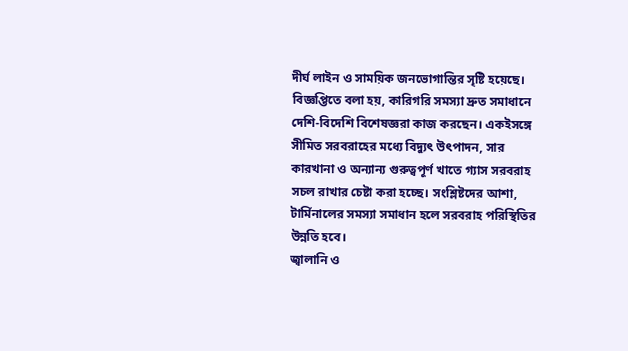দীর্ঘ লাইন ও সাময়িক জনভোগান্তির সৃষ্টি হয়েছে।
বিজ্ঞপ্তিতে বলা হয়, কারিগরি সমস্যা দ্রুত সমাধানে দেশি-বিদেশি বিশেষজ্ঞরা কাজ করছেন। একইসঙ্গে সীমিত সরবরাহের মধ্যে বিদ্যুৎ উৎপাদন, সার কারখানা ও অন্যান্য গুরুত্বপূর্ণ খাতে গ্যাস সরবরাহ সচল রাখার চেষ্টা করা হচ্ছে। সংশ্লিষ্টদের আশা, টার্মিনালের সমস্যা সমাধান হলে সরবরাহ পরিস্থিতির উন্নতি হবে।
জ্বালানি ও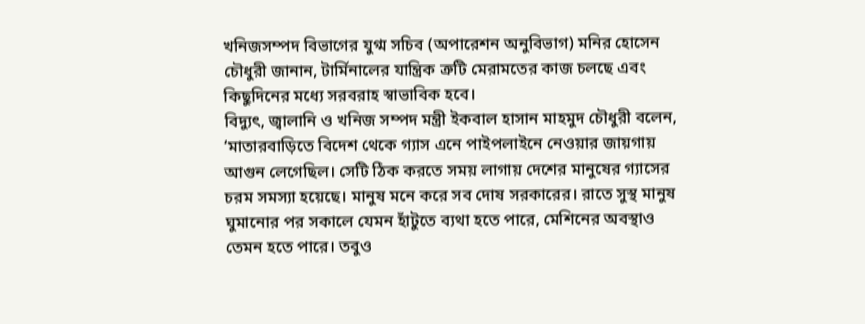খনিজসম্পদ বিভাগের যুগ্ম সচিব (অপারেশন অনুবিভাগ) মনির হোসেন চৌধুরী জানান, টার্মিনালের যান্ত্রিক ত্রুটি মেরামতের কাজ চলছে এবং কিছুদিনের মধ্যে সরবরাহ স্বাভাবিক হবে।
বিদ্যুৎ, জ্বালানি ও খনিজ সম্পদ মন্ত্রী ইকবাল হাসান মাহমুদ চৌধুরী বলেন, ‘মাতারবাড়িতে বিদেশ থেকে গ্যাস এনে পাইপলাইনে নেওয়ার জায়গায় আগুন লেগেছিল। সেটি ঠিক করতে সময় লাগায় দেশের মানুষের গ্যাসের চরম সমস্যা হয়েছে। মানুষ মনে করে সব দোষ সরকারের। রাতে সুস্থ মানুষ ঘুমানোর পর সকালে যেমন হাঁটুতে ব্যথা হতে পারে, মেশিনের অবস্থাও তেমন হতে পারে। তবুও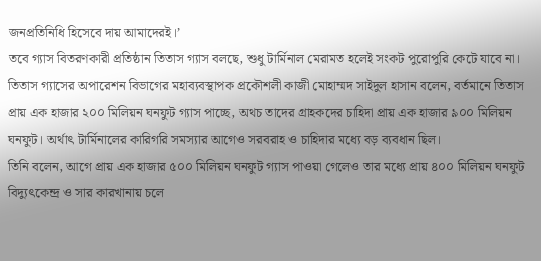জনপ্রতিনিধি হিসেবে দায় আমাদেরই।’
তবে গ্যাস বিতরণকারী প্রতিষ্ঠান তিতাস গ্যাস বলছে, শুধু টার্মিনাল মেরামত হলেই সংকট পুরোপুরি কেটে যাবে না। তিতাস গ্যাসের অপারেশন বিভাগের মহাব্যবস্থাপক প্রকৌশলী কাজী মোহাম্মদ সাইদুল হাসান বলেন, বর্তমানে তিতাস প্রায় এক হাজার ২০০ মিলিয়ন ঘনফুট গ্যাস পাচ্ছে, অথচ তাদের গ্রাহকদের চাহিদা প্রায় এক হাজার ৯০০ মিলিয়ন ঘনফুট। অর্থাৎ টার্মিনালের কারিগরি সমস্যার আগেও সরবরাহ ও চাহিদার মধ্যে বড় ব্যবধান ছিল।
তিনি বলেন, আগে প্রায় এক হাজার ৫০০ মিলিয়ন ঘনফুট গ্যাস পাওয়া গেলেও তার মধ্যে প্রায় ৪০০ মিলিয়ন ঘনফুট বিদ্যুৎকেন্দ্র ও সার কারখানায় চলে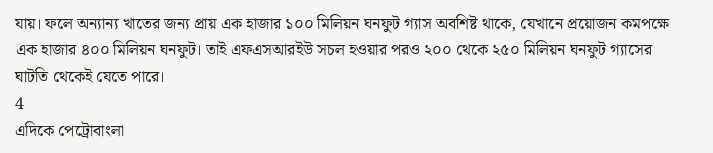যায়। ফলে অন্যান্য খাতের জন্য প্রায় এক হাজার ১০০ মিলিয়ন ঘনফুট গ্যাস অবশিষ্ট থাকে, যেখানে প্রয়োজন কমপক্ষে এক হাজার ৪০০ মিলিয়ন ঘনফুট। তাই এফএসআরইউ সচল হওয়ার পরও ২০০ থেকে ২৫০ মিলিয়ন ঘনফুট গ্যাসের ঘাটতি থেকেই যেতে পারে।
4
এদিকে পেট্রোবাংলা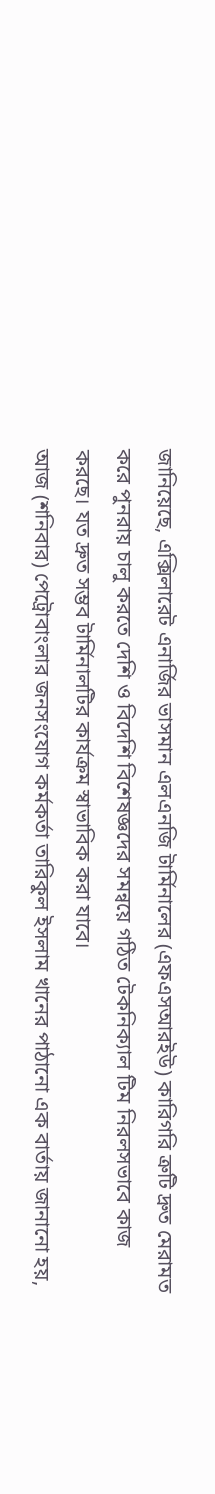জানিয়েছে, এক্সিলারেট এনার্জির ভাসমান এলএনজি টার্মিনালের (এফএসআরইউ) কারিগরি ত্রুটি দ্রুত মেরামত করে পুনরায় চালু করতে দেশি ও বিদেশি বিশেষজ্ঞদের সমন্বয়ে গঠিত টেকনিক্যাল টিম নিরলসভাবে কাজ করছে। যত দ্রুত সম্ভব টার্মিনালটির কার্যক্রম স্বাভাবিক করা যাবে।
আজ (শনিবার) পেট্রোবাংলার জনসংযোগ কর্মকর্তা তারিকুল ইসলাম খানের পাঠানো এক বার্তায় জানানো হয়,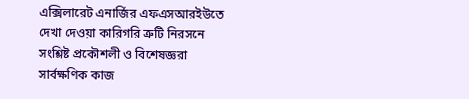এক্সিলারেট এনার্জির এফএসআরইউতে দেখা দেওয়া কারিগরি ত্রুটি নিরসনে সংশ্লিষ্ট প্রকৌশলী ও বিশেষজ্ঞরা সার্বক্ষণিক কাজ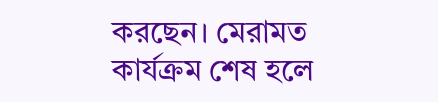করছেন। মেরামত কার্যক্রম শেষ হলে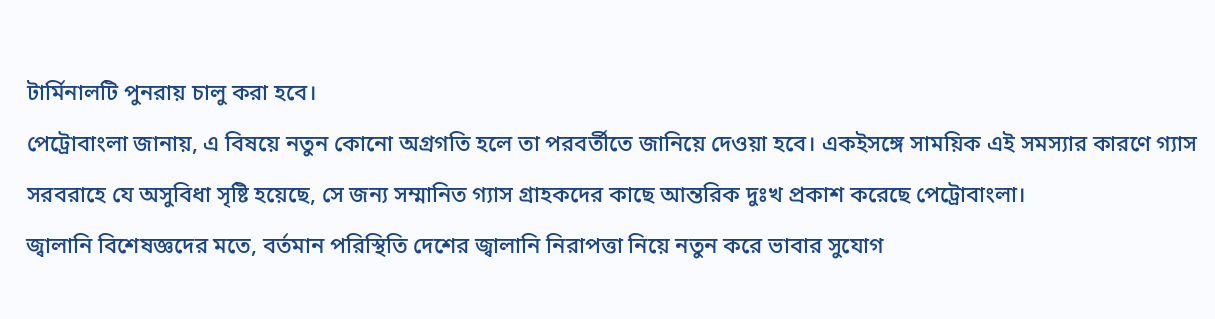টার্মিনালটি পুনরায় চালু করা হবে।
পেট্রোবাংলা জানায়, এ বিষয়ে নতুন কোনো অগ্রগতি হলে তা পরবর্তীতে জানিয়ে দেওয়া হবে। একইসঙ্গে সাময়িক এই সমস্যার কারণে গ্যাস সরবরাহে যে অসুবিধা সৃষ্টি হয়েছে, সে জন্য সম্মানিত গ্যাস গ্রাহকদের কাছে আন্তরিক দুঃখ প্রকাশ করেছে পেট্রোবাংলা।
জ্বালানি বিশেষজ্ঞদের মতে, বর্তমান পরিস্থিতি দেশের জ্বালানি নিরাপত্তা নিয়ে নতুন করে ভাবার সুযোগ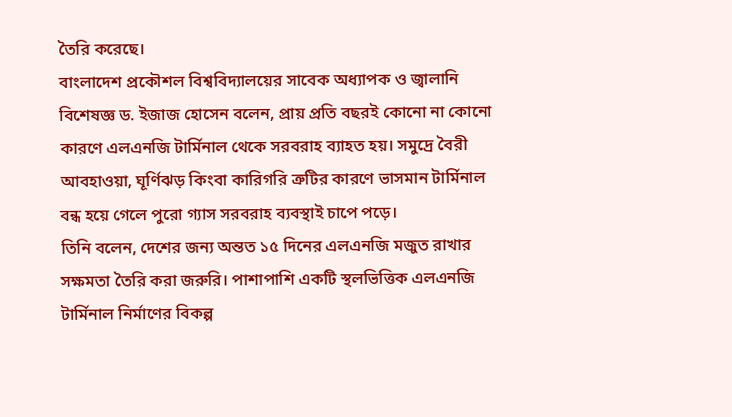তৈরি করেছে।
বাংলাদেশ প্রকৌশল বিশ্ববিদ্যালয়ের সাবেক অধ্যাপক ও জ্বালানি বিশেষজ্ঞ ড. ইজাজ হোসেন বলেন, প্রায় প্রতি বছরই কোনো না কোনো কারণে এলএনজি টার্মিনাল থেকে সরবরাহ ব্যাহত হয়। সমুদ্রে বৈরী আবহাওয়া, ঘূর্ণিঝড় কিংবা কারিগরি ত্রুটির কারণে ভাসমান টার্মিনাল বন্ধ হয়ে গেলে পুরো গ্যাস সরবরাহ ব্যবস্থাই চাপে পড়ে।
তিনি বলেন, দেশের জন্য অন্তত ১৫ দিনের এলএনজি মজুত রাখার সক্ষমতা তৈরি করা জরুরি। পাশাপাশি একটি স্থলভিত্তিক এলএনজি টার্মিনাল নির্মাণের বিকল্প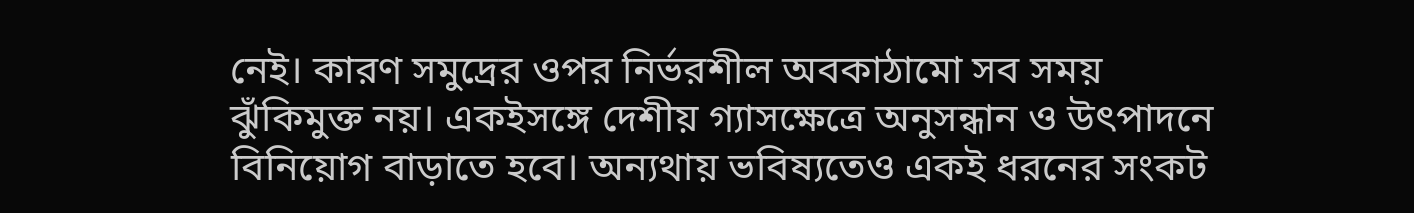নেই। কারণ সমুদ্রের ওপর নির্ভরশীল অবকাঠামো সব সময় ঝুঁকিমুক্ত নয়। একইসঙ্গে দেশীয় গ্যাসক্ষেত্রে অনুসন্ধান ও উৎপাদনে বিনিয়োগ বাড়াতে হবে। অন্যথায় ভবিষ্যতেও একই ধরনের সংকট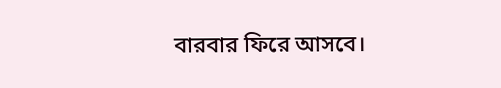বারবার ফিরে আসবে।